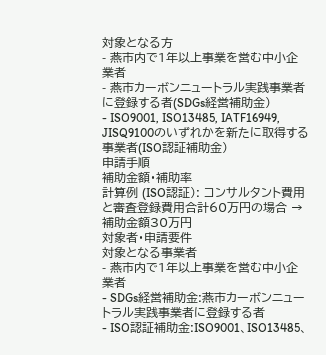対象となる方
- 燕市内で1年以上事業を営む中小企業者
- 燕市カーボンニュートラル実践事業者に登録する者(SDGs経営補助金)
- ISO9001, ISO13485, IATF16949, JISQ9100のいずれかを新たに取得する事業者(ISO認証補助金)
申請手順
補助金額・補助率
計算例 (ISO認証): コンサルタント費用と審査登録費用合計60万円の場合 → 補助金額30万円
対象者・申請要件
対象となる事業者
- 燕市内で1年以上事業を営む中小企業者
- SDGs経営補助金:燕市カーボンニュートラル実践事業者に登録する者
- ISO認証補助金:ISO9001、ISO13485、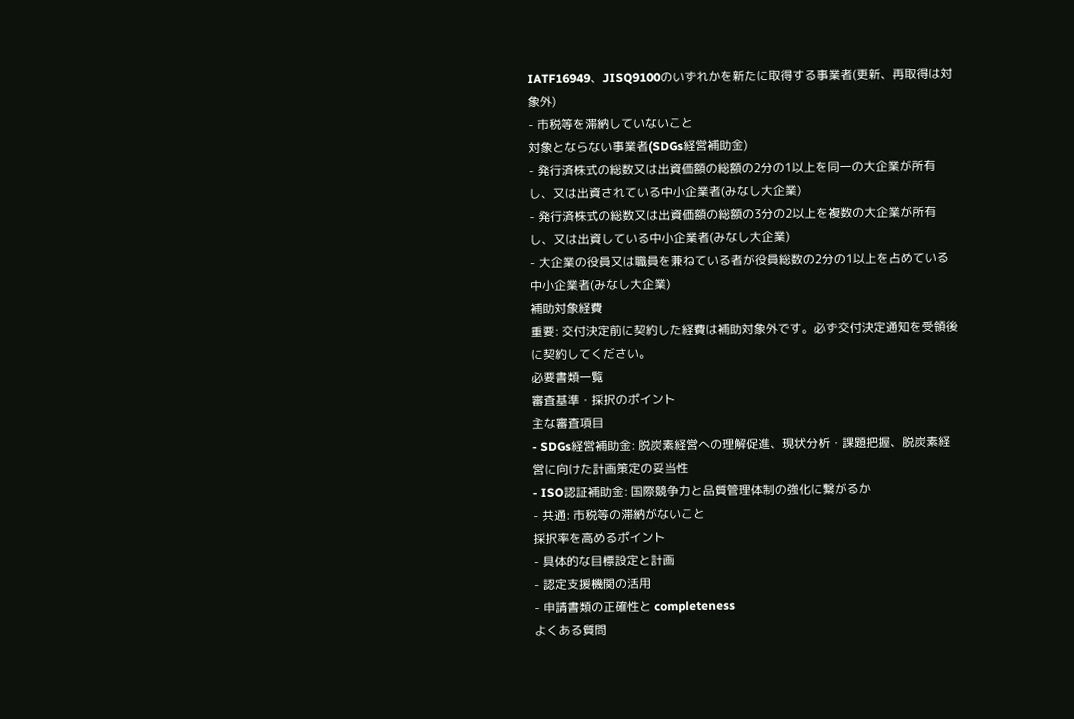IATF16949、JISQ9100のいずれかを新たに取得する事業者(更新、再取得は対象外)
- 市税等を滞納していないこと
対象とならない事業者(SDGs経営補助金)
- 発行済株式の総数又は出資価額の総額の2分の1以上を同一の大企業が所有し、又は出資されている中小企業者(みなし大企業)
- 発行済株式の総数又は出資価額の総額の3分の2以上を複数の大企業が所有し、又は出資している中小企業者(みなし大企業)
- 大企業の役員又は職員を兼ねている者が役員総数の2分の1以上を占めている中小企業者(みなし大企業)
補助対象経費
重要: 交付決定前に契約した経費は補助対象外です。必ず交付決定通知を受領後に契約してください。
必要書類一覧
審査基準・採択のポイント
主な審査項目
- SDGs経営補助金: 脱炭素経営への理解促進、現状分析・課題把握、脱炭素経営に向けた計画策定の妥当性
- ISO認証補助金: 国際競争力と品質管理体制の強化に繋がるか
- 共通: 市税等の滞納がないこと
採択率を高めるポイント
- 具体的な目標設定と計画
- 認定支援機関の活用
- 申請書類の正確性と completeness
よくある質問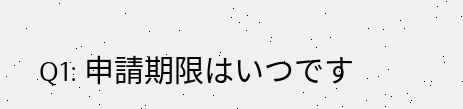Q1: 申請期限はいつです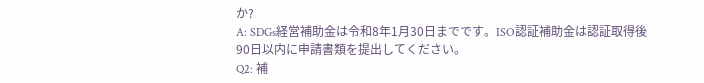か?
A: SDGs経営補助金は令和8年1月30日までです。ISO認証補助金は認証取得後90日以内に申請書類を提出してください。
Q2: 補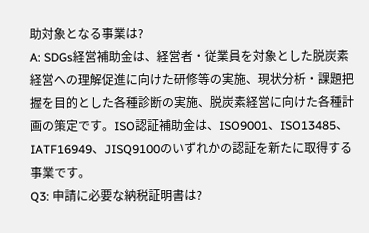助対象となる事業は?
A: SDGs経営補助金は、経営者・従業員を対象とした脱炭素経営への理解促進に向けた研修等の実施、現状分析・課題把握を目的とした各種診断の実施、脱炭素経営に向けた各種計画の策定です。ISO認証補助金は、ISO9001、ISO13485、IATF16949、JISQ9100のいずれかの認証を新たに取得する事業です。
Q3: 申請に必要な納税証明書は?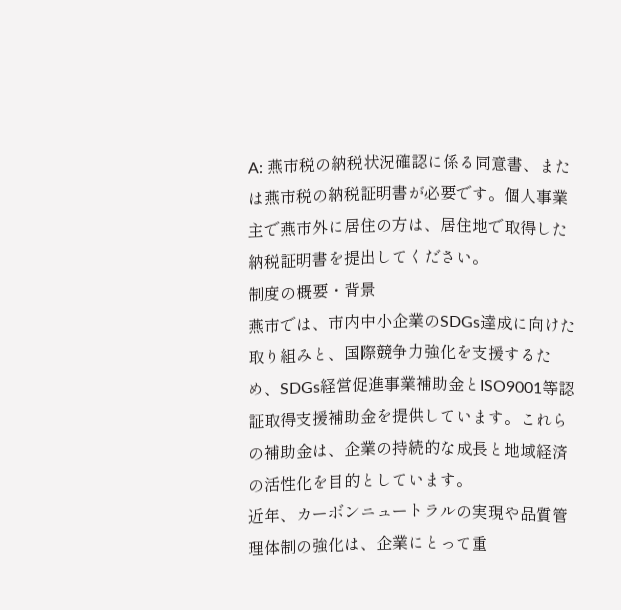A: 燕市税の納税状況確認に係る同意書、または燕市税の納税証明書が必要です。個人事業主で燕市外に居住の方は、居住地で取得した納税証明書を提出してください。
制度の概要・背景
燕市では、市内中小企業のSDGs達成に向けた取り組みと、国際競争力強化を支援するため、SDGs経営促進事業補助金とISO9001等認証取得支援補助金を提供しています。これらの補助金は、企業の持続的な成長と地域経済の活性化を目的としています。
近年、カーボンニュートラルの実現や品質管理体制の強化は、企業にとって重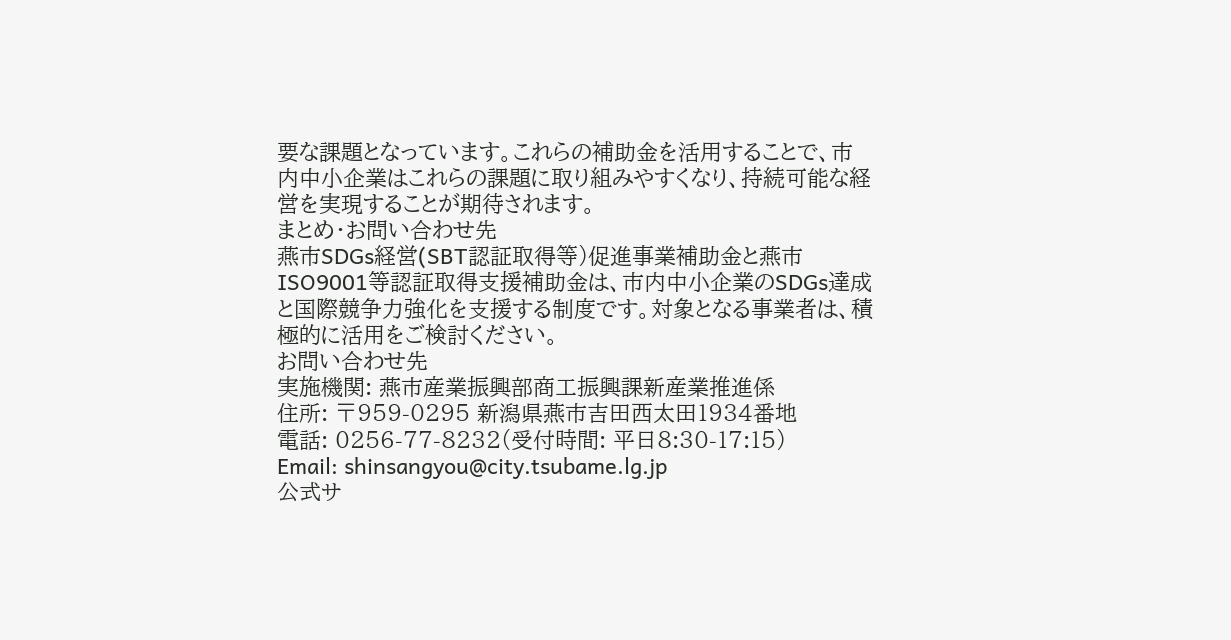要な課題となっています。これらの補助金を活用することで、市内中小企業はこれらの課題に取り組みやすくなり、持続可能な経営を実現することが期待されます。
まとめ・お問い合わせ先
燕市SDGs経営(SBT認証取得等)促進事業補助金と燕市ISO9001等認証取得支援補助金は、市内中小企業のSDGs達成と国際競争力強化を支援する制度です。対象となる事業者は、積極的に活用をご検討ください。
お問い合わせ先
実施機関: 燕市産業振興部商工振興課新産業推進係
住所: 〒959-0295 新潟県燕市吉田西太田1934番地
電話: 0256-77-8232(受付時間: 平日8:30-17:15)
Email: shinsangyou@city.tsubame.lg.jp
公式サ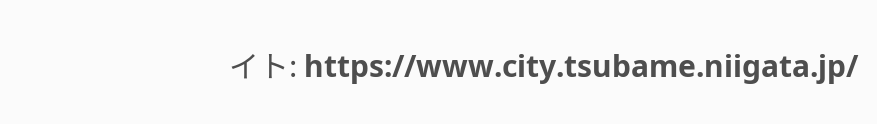イト: https://www.city.tsubame.niigata.jp/